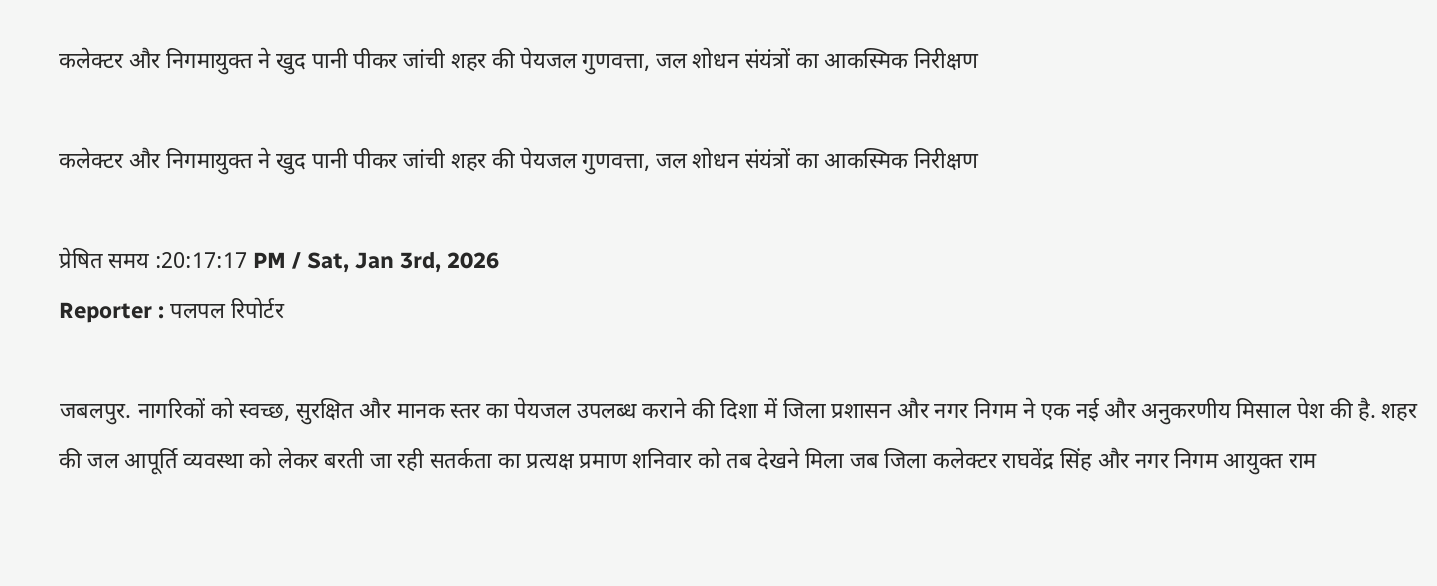कलेक्टर और निगमायुक्त ने खुद पानी पीकर जांची शहर की पेयजल गुणवत्ता, जल शोधन संयंत्रों का आकस्मिक निरीक्षण

कलेक्टर और निगमायुक्त ने खुद पानी पीकर जांची शहर की पेयजल गुणवत्ता, जल शोधन संयंत्रों का आकस्मिक निरीक्षण

प्रेषित समय :20:17:17 PM / Sat, Jan 3rd, 2026
Reporter : पलपल रिपोर्टर

जबलपुर. नागरिकों को स्वच्छ, सुरक्षित और मानक स्तर का पेयजल उपलब्ध कराने की दिशा में जिला प्रशासन और नगर निगम ने एक नई और अनुकरणीय मिसाल पेश की है. शहर की जल आपूर्ति व्यवस्था को लेकर बरती जा रही सतर्कता का प्रत्यक्ष प्रमाण शनिवार को तब देखने मिला जब जिला कलेक्टर राघवेंद्र सिंह और नगर निगम आयुक्त राम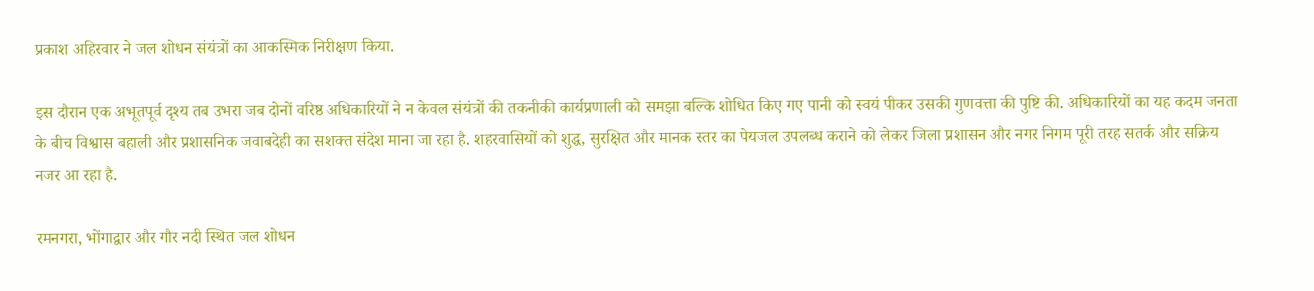प्रकाश अहिरवार ने जल शोधन संयंत्रों का आकस्मिक निरीक्षण किया.

इस दौरान एक अभूतपूर्व दृश्य तब उभरा जब दोनों वरिष्ठ अधिकारियों ने न केवल संयंत्रों की तकनीकी कार्यप्रणाली को समझा बल्कि शोधित किए गए पानी को स्वयं पीकर उसकी गुणवत्ता की पुष्टि की. अधिकारियों का यह कदम जनता के बीच विश्वास बहाली और प्रशासनिक जवाबदेही का सशक्त संदेश माना जा रहा है. शहरवासियों को शुद्ध, सुरक्षित और मानक स्तर का पेयजल उपलब्ध कराने को लेकर जिला प्रशासन और नगर निगम पूरी तरह सतर्क और सक्रिय नजर आ रहा है.

रमनगरा, भोंगाद्वार और गौर नदी स्थित जल शोधन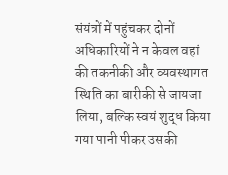संयंत्रों में पहुंचकर दोनों अधिकारियों ने न केवल वहां की तकनीकी और व्यवस्थागत स्थिति का बारीकी से जायजा लिया, बल्कि स्वयं शुद्ध किया गया पानी पीकर उसकी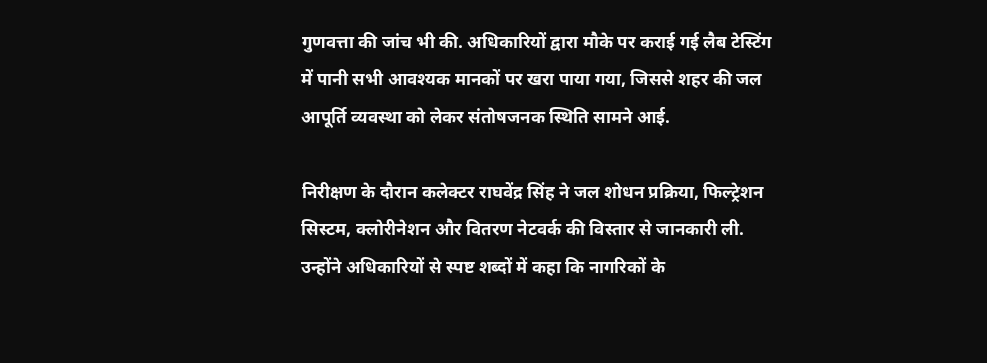गुणवत्ता की जांच भी की. अधिकारियों द्वारा मौके पर कराई गई लैब टेस्टिंग में पानी सभी आवश्यक मानकों पर खरा पाया गया, जिससे शहर की जल आपूर्ति व्यवस्था को लेकर संतोषजनक स्थिति सामने आई.

निरीक्षण के दौरान कलेक्टर राघवेंद्र सिंह ने जल शोधन प्रक्रिया, फिल्ट्रेशन सिस्टम, क्लोरीनेशन और वितरण नेटवर्क की विस्तार से जानकारी ली. उन्होंने अधिकारियों से स्पष्ट शब्दों में कहा कि नागरिकों के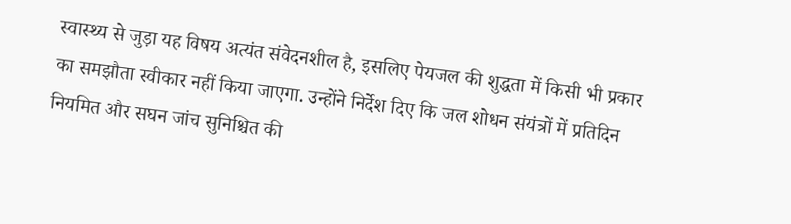स्वास्थ्य से जुड़ा यह विषय अत्यंत संवेदनशील है, इसलिए पेयजल की शुद्धता में किसी भी प्रकार का समझौता स्वीकार नहीं किया जाएगा. उन्होंने निर्देश दिए कि जल शोधन संयंत्रों में प्रतिदिन नियमित और सघन जांच सुनिश्चित की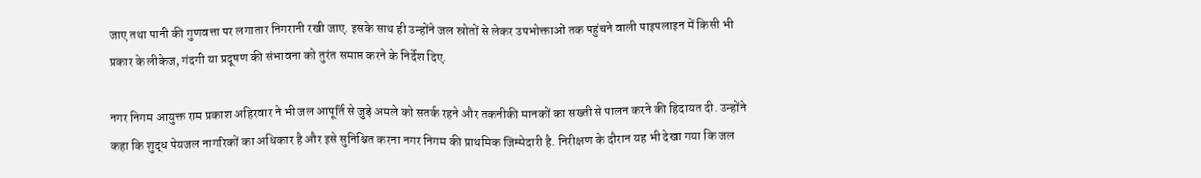जाए तथा पानी की गुणवत्ता पर लगातार निगरानी रखी जाए. इसके साथ ही उन्होंने जल स्रोतों से लेकर उपभोक्ताओं तक पहुंचने वाली पाइपलाइन में किसी भी प्रकार के लीकेज, गंदगी या प्रदूषण की संभावना को तुरंत समाप्त करने के निर्देश दिए.

नगर निगम आयुक्त राम प्रकाश अहिरवार ने भी जल आपूर्ति से जुड़े अमले को सतर्क रहने और तकनीकी मानकों का सख्ती से पालन करने की हिदायत दी. उन्होंने कहा कि शुद्ध पेयजल नागरिकों का अधिकार है और इसे सुनिश्चित करना नगर निगम की प्राथमिक जिम्मेदारी है. निरीक्षण के दौरान यह भी देखा गया कि जल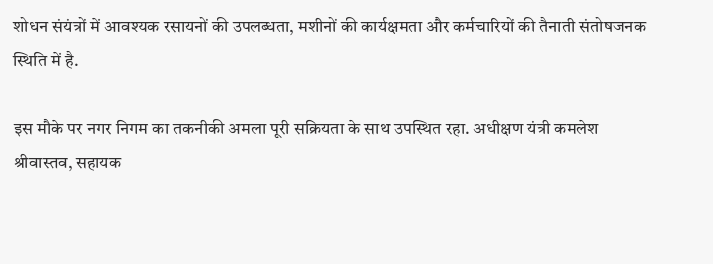शोधन संयंत्रों में आवश्यक रसायनों की उपलब्धता, मशीनों की कार्यक्षमता और कर्मचारियों की तैनाती संतोषजनक स्थिति में है.

इस मौके पर नगर निगम का तकनीकी अमला पूरी सक्रियता के साथ उपस्थित रहा. अधीक्षण यंत्री कमलेश श्रीवास्तव, सहायक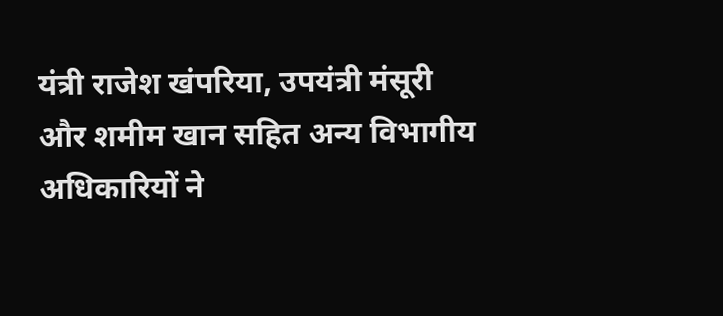यंत्री राजेश खंपरिया, उपयंत्री मंसूरी और शमीम खान सहित अन्य विभागीय अधिकारियों ने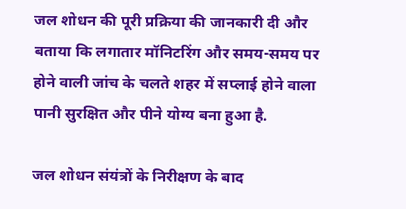जल शोधन की पूरी प्रक्रिया की जानकारी दी और बताया कि लगातार मॉनिटरिंग और समय-समय पर होने वाली जांच के चलते शहर में सप्लाई होने वाला पानी सुरक्षित और पीने योग्य बना हुआ है.

जल शोधन संयंत्रों के निरीक्षण के बाद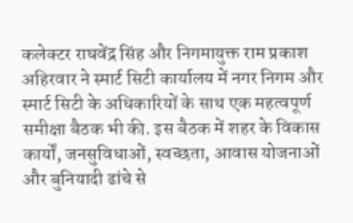कलेक्टर राघवेंद्र सिंह और निगमायुक्त राम प्रकाश अहिरवार ने स्मार्ट सिटी कार्यालय में नगर निगम और स्मार्ट सिटी के अधिकारियों के साथ एक महत्वपूर्ण समीक्षा बैठक भी की. इस बैठक में शहर के विकास कार्यों, जनसुविधाओं, स्वच्छता, आवास योजनाओं और बुनियादी ढांचे से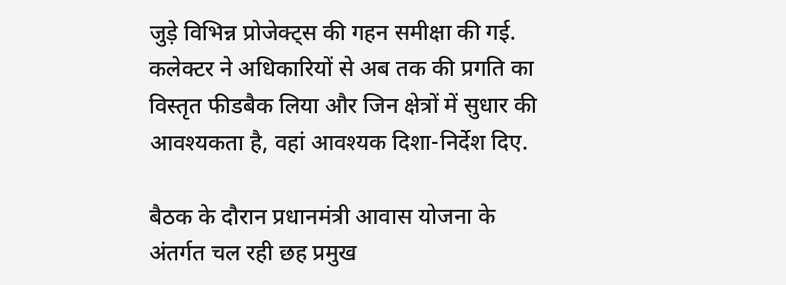जुड़े विभिन्न प्रोजेक्ट्स की गहन समीक्षा की गई. कलेक्टर ने अधिकारियों से अब तक की प्रगति का विस्तृत फीडबैक लिया और जिन क्षेत्रों में सुधार की आवश्यकता है, वहां आवश्यक दिशा-निर्देश दिए.

बैठक के दौरान प्रधानमंत्री आवास योजना के अंतर्गत चल रही छह प्रमुख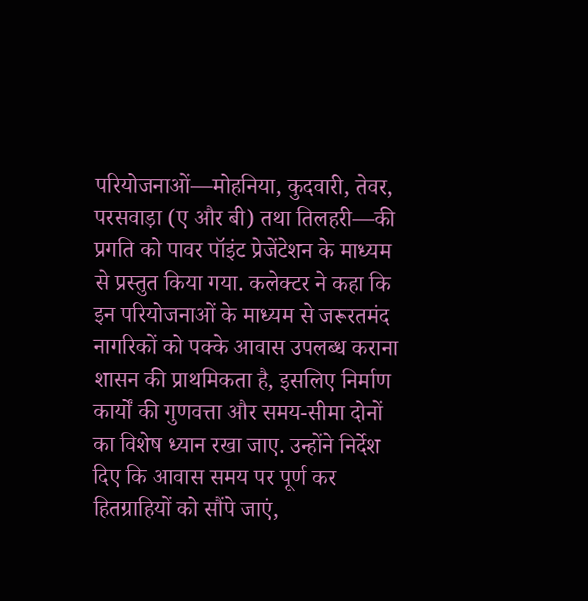परियोजनाओं—मोहनिया, कुदवारी, तेवर, परसवाड़ा (ए और बी) तथा तिलहरी—की प्रगति को पावर पॉइंट प्रेजेंटेशन के माध्यम से प्रस्तुत किया गया. कलेक्टर ने कहा कि इन परियोजनाओं के माध्यम से जरूरतमंद नागरिकों को पक्के आवास उपलब्ध कराना शासन की प्राथमिकता है, इसलिए निर्माण कार्यों की गुणवत्ता और समय-सीमा दोनों का विशेष ध्यान रखा जाए. उन्होंने निर्देश दिए कि आवास समय पर पूर्ण कर हितग्राहियों को सौंपे जाएं,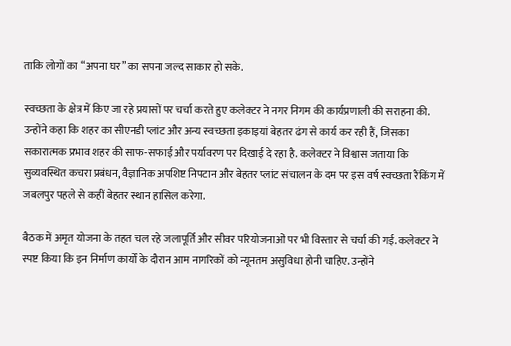ताकि लोगों का “अपना घर” का सपना जल्द साकार हो सके.

स्वच्छता के क्षेत्र में किए जा रहे प्रयासों पर चर्चा करते हुए कलेक्टर ने नगर निगम की कार्यप्रणाली की सराहना की. उन्होंने कहा कि शहर का सीएनडी प्लांट और अन्य स्वच्छता इकाइयां बेहतर ढंग से कार्य कर रही हैं, जिसका सकारात्मक प्रभाव शहर की साफ-सफाई और पर्यावरण पर दिखाई दे रहा है. कलेक्टर ने विश्वास जताया कि सुव्यवस्थित कचरा प्रबंधन, वैज्ञानिक अपशिष्ट निपटान और बेहतर प्लांट संचालन के दम पर इस वर्ष स्वच्छता रैंकिंग में जबलपुर पहले से कहीं बेहतर स्थान हासिल करेगा.

बैठक में अमृत योजना के तहत चल रहे जलापूर्ति और सीवर परियोजनाओं पर भी विस्तार से चर्चा की गई. कलेक्टर ने स्पष्ट किया कि इन निर्माण कार्यों के दौरान आम नागरिकों को न्यूनतम असुविधा होनी चाहिए. उन्होंने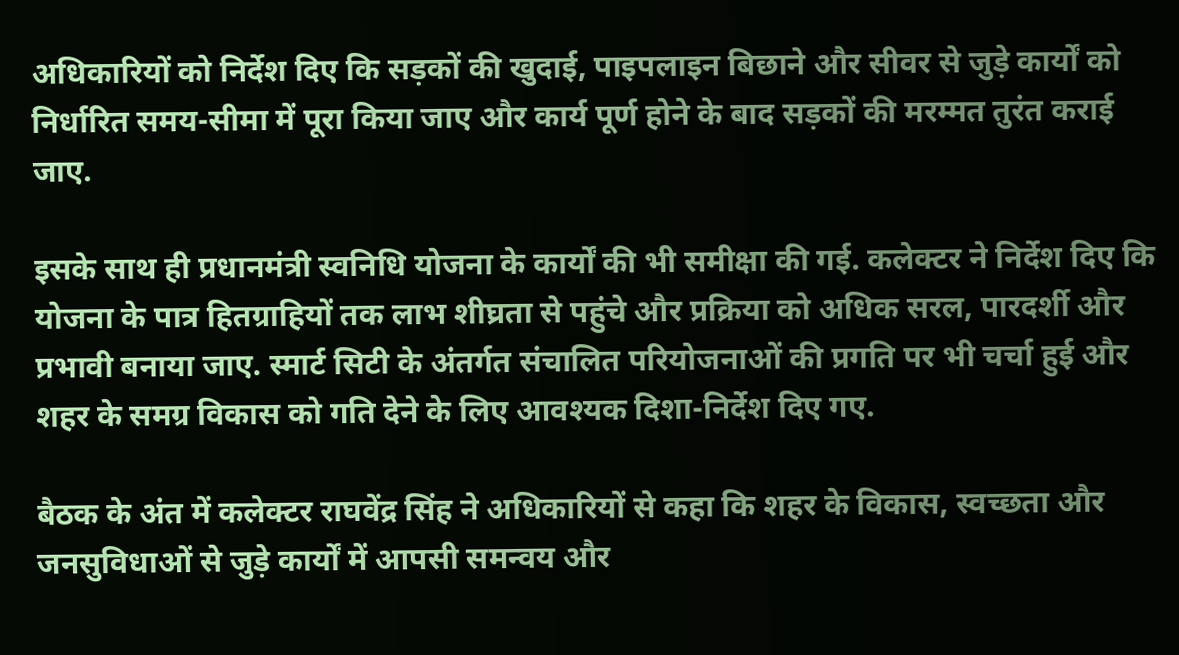अधिकारियों को निर्देश दिए कि सड़कों की खुदाई, पाइपलाइन बिछाने और सीवर से जुड़े कार्यों को निर्धारित समय-सीमा में पूरा किया जाए और कार्य पूर्ण होने के बाद सड़कों की मरम्मत तुरंत कराई जाए.

इसके साथ ही प्रधानमंत्री स्वनिधि योजना के कार्यों की भी समीक्षा की गई. कलेक्टर ने निर्देश दिए कि योजना के पात्र हितग्राहियों तक लाभ शीघ्रता से पहुंचे और प्रक्रिया को अधिक सरल, पारदर्शी और प्रभावी बनाया जाए. स्मार्ट सिटी के अंतर्गत संचालित परियोजनाओं की प्रगति पर भी चर्चा हुई और शहर के समग्र विकास को गति देने के लिए आवश्यक दिशा-निर्देश दिए गए.

बैठक के अंत में कलेक्टर राघवेंद्र सिंह ने अधिकारियों से कहा कि शहर के विकास, स्वच्छता और जनसुविधाओं से जुड़े कार्यों में आपसी समन्वय और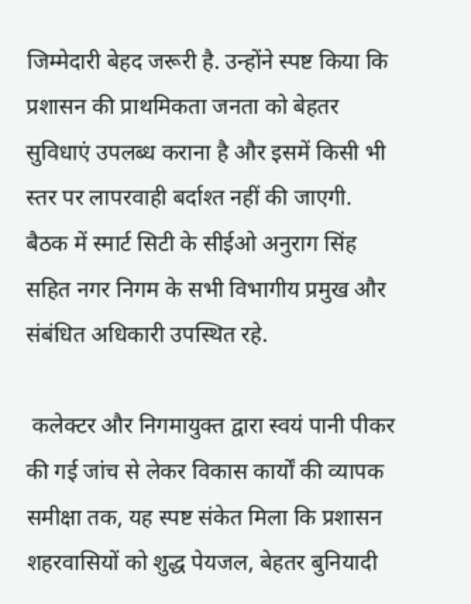जिम्मेदारी बेहद जरूरी है. उन्होंने स्पष्ट किया कि प्रशासन की प्राथमिकता जनता को बेहतर सुविधाएं उपलब्ध कराना है और इसमें किसी भी स्तर पर लापरवाही बर्दाश्त नहीं की जाएगी. बैठक में स्मार्ट सिटी के सीईओ अनुराग सिंह सहित नगर निगम के सभी विभागीय प्रमुख और संबंधित अधिकारी उपस्थित रहे.

 कलेक्टर और निगमायुक्त द्वारा स्वयं पानी पीकर की गई जांच से लेकर विकास कार्यों की व्यापक समीक्षा तक, यह स्पष्ट संकेत मिला कि प्रशासन शहरवासियों को शुद्ध पेयजल, बेहतर बुनियादी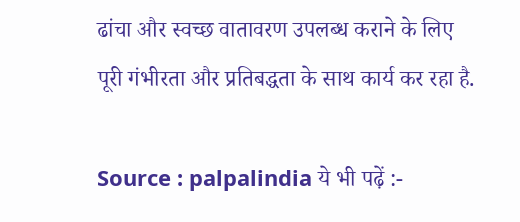ढांचा और स्वच्छ वातावरण उपलब्ध कराने के लिए पूरी गंभीरता और प्रतिबद्धता के साथ कार्य कर रहा है.

Source : palpalindia ये भी पढ़ें :-